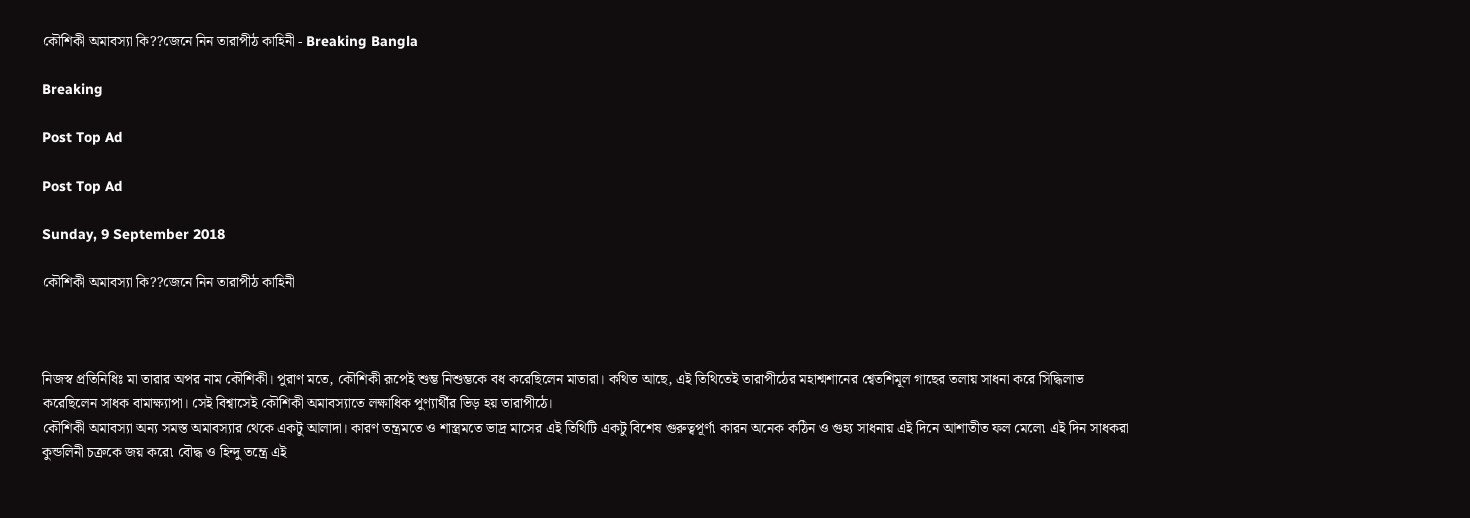কৌশিকী অমাবস্যা কি??জেনে নিন তারাপীঠ কাহিনী - Breaking Bangla

Breaking

Post Top Ad

Post Top Ad

Sunday, 9 September 2018

কৌশিকী অমাবস্যা কি??জেনে নিন তারাপীঠ কাহিনী



নিজস্ব প্রতিনিধিঃ মা তারার অপর নাম কৌশিকী। পুরাণ মতে, কৌশিকী রূপেই শুম্ভ নিশুম্ভকে বধ করেছিলেন মাতারা। কথিত আছে, এই তিথিতেই তারাপীঠের মহাশ্মশানের শ্বেতশিমূল গাছের তলায় সাধনা করে সিদ্ধিলাভ করেছিলেন সাধক বামাক্ষ্যাপা। সেই বিশ্বাসেই কৌশিকী অমাবস্যাতে লক্ষাধিক পুণ্যার্থীর ভিড় হয় তারাপীঠে।
কৌশিকী অমাবস্যা অন্য সমস্ত অমাবস্যার থেকে একটু আলাদা। কারণ তন্ত্রমতে ও শাস্ত্রমতে ভাদ্র মাসের এই তিথিটি একটু বিশেষ গুরুত্বপূর্ণ৷ কারন অনেক কঠিন ও গুহ্য সাধনায় এই দিনে আশাতীত ফল মেলে৷ এই দিন সাধকরা কুন্ডলিনী চক্রকে জয় করে৷ বৌদ্ধ ও হিন্দু তন্ত্রে এই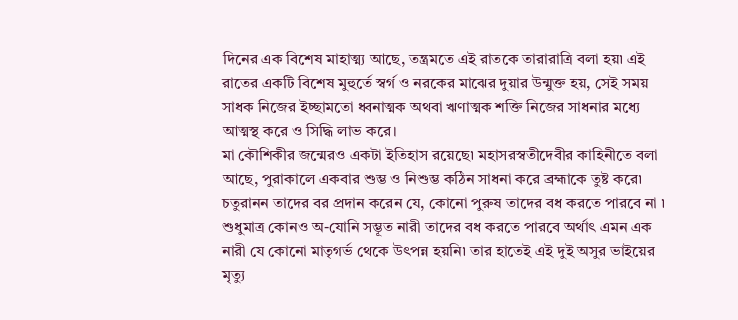দিনের এক বিশেষ মাহাত্ম্য আছে, তন্ত্রমতে এই রাতকে তারারাত্রি বলা হয়৷ এই রাতের একটি বিশেষ মুহুর্তে স্বর্গ ও নরকের মাঝের দুয়ার উন্মুক্ত হয়, সেই সময় সাধক নিজের ইচ্ছামতো ধ্বনাত্মক অথবা ঋণাত্মক শক্তি নিজের সাধনার মধ্যে আত্মস্থ করে ও সিদ্ধি লাভ করে।
মা কৌশিকীর জন্মেরও একটা ইতিহাস রয়েছে৷ মহাসরস্বতীদেবীর কাহিনীতে বলা আছে, পুরাকালে একবার শুম্ভ ও নিশুম্ভ কঠিন সাধনা করে ব্রহ্মাকে তুষ্ট করে৷ চতুরানন তাদের বর প্রদান করেন যে, কোনো পুরুষ তাদের বধ করতে পারবে না ৷ শুধুমাত্র কোনও অ-যোনি সম্ভূত নারী তাদের বধ করতে পারবে অর্থাৎ এমন এক নারী যে কোনো মাতৃগর্ভ থেকে উৎপন্ন হয়নি৷ তার হাতেই এই দুই অসুর ভাইয়ের মৃত্যু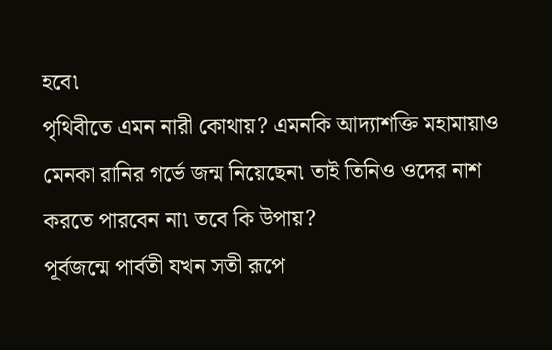হবে৷
পৃথিবীতে এমন নারী কোথায়? এমনকি আদ্যাশক্তি মহামায়াও মেনকা রানির গর্ভে জন্ম নিয়েছেন৷ তাই তিনিও ওদের নাশ করতে পারবেন না৷ তবে কি উপায়?
পূর্বজন্মে পার্বতী যখন সতী রূপে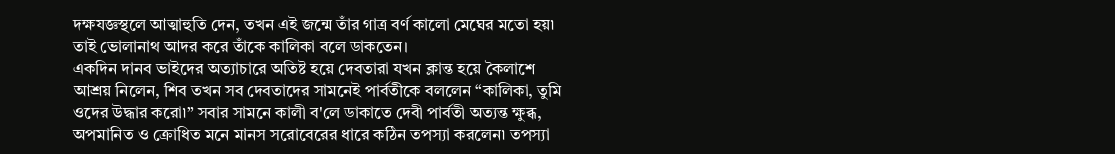দক্ষযজ্ঞস্থলে আত্মাহুতি দেন, তখন এই জন্মে তাঁর গাত্র বর্ণ কালো মেঘের মতো হয়৷ তাই ভোলানাথ আদর করে তাঁকে কালিকা বলে ডাকতেন।
একদিন দানব ভাইদের অত্যাচারে অতিষ্ট হয়ে দেবতারা যখন ক্লান্ত হয়ে কৈলাশে আশ্রয় নিলেন, শিব তখন সব দেবতাদের সামনেই পার্বতীকে বললেন “কালিকা, তুমি ওদের উদ্ধার করো৷” সবার সামনে কালী ব'লে ডাকাতে দেবী পার্বতী অত্যন্ত ক্ষুব্ধ, অপমানিত ও ক্রোধিত মনে মানস সরোবেরের ধারে কঠিন তপস্যা করলেন৷ তপস্যা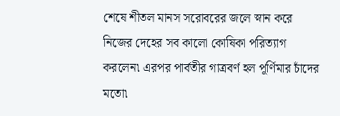শেষে শীতল মানস সরোবরের জলে স্নান করে নিজের দেহের সব কালো কোষিকা পরিত্যাগ করলেন৷ এরপর পার্বতীর গাত্রবর্ণ হল পূর্ণিমার চাঁদের মতো৷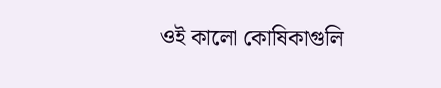ওই কালো কোষিকাগুলি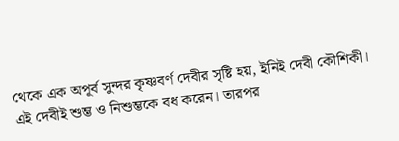থেকে এক অপূর্ব সুন্দর কৃষ্ণবর্ণ দেবীর সৃষ্টি হয়, ইনিই দেবী কৌশিকী। এই দেবীই শুম্ভ ও নিশুম্ভকে বধ করেন। তারপর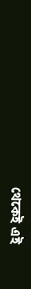থেকেই এই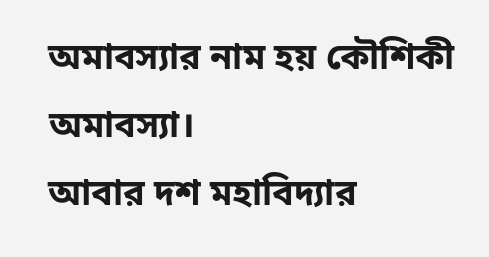অমাবস্যার নাম হয় কৌশিকী অমাবস্যা।
আবার দশ মহাবিদ্যার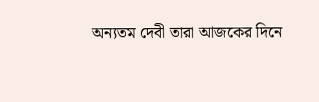অন্যতম দেবী তারা আজকের দিনে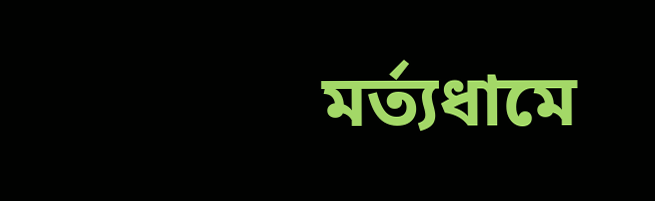মর্ত‍্যধামে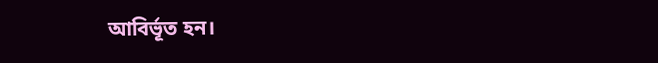আবির্ভূত হন।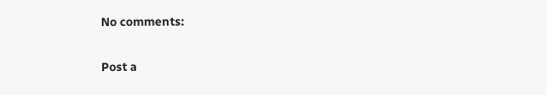No comments:

Post a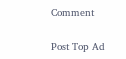Comment

Post Top Ad